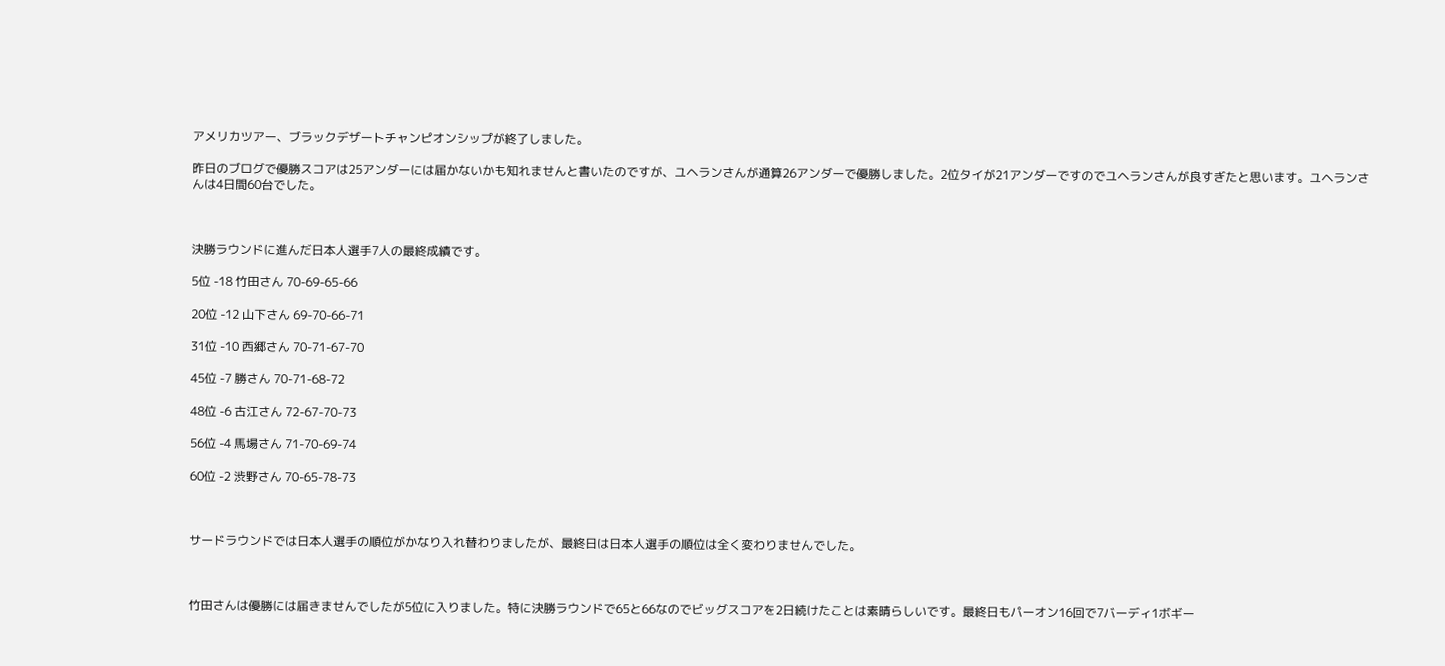アメリカツアー、ブラックデザートチャンピオンシップが終了しました。

昨日のブログで優勝スコアは25アンダーには届かないかも知れませんと書いたのですが、ユヘランさんが通算26アンダーで優勝しました。2位タイが21アンダーですのでユヘランさんが良すぎたと思います。ユヘランさんは4日間60台でした。



決勝ラウンドに進んだ日本人選手7人の最終成績です。

5位 -18 竹田さん 70-69-65-66

20位 -12 山下さん 69-70-66-71

31位 -10 西郷さん 70-71-67-70

45位 -7 勝さん 70-71-68-72

48位 -6 古江さん 72-67-70-73

56位 -4 馬場さん 71-70-69-74

60位 -2 渋野さん 70-65-78-73



サードラウンドでは日本人選手の順位がかなり入れ替わりましたが、最終日は日本人選手の順位は全く変わりませんでした。



竹田さんは優勝には届きませんでしたが5位に入りました。特に決勝ラウンドで65と66なのでビッグスコアを2日続けたことは素晴らしいです。最終日もパーオン16回で7バーディ1ボギー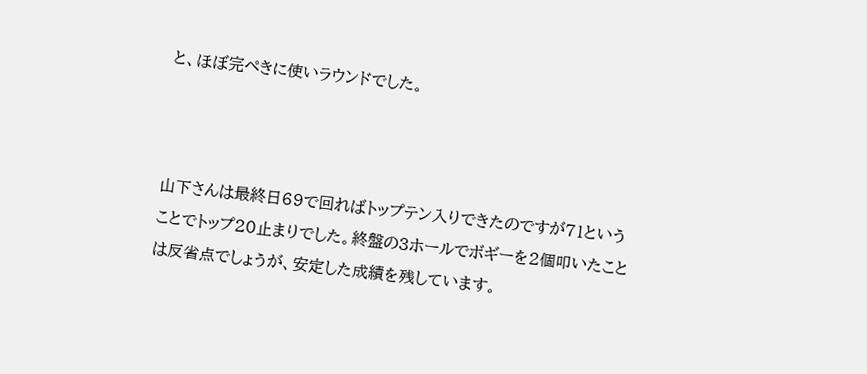と、ほぼ完ぺきに使いラウンドでした。



山下さんは最終日69で回ればトップテン入りできたのですが71ということでトップ20止まりでした。終盤の3ホールでボギーを2個叩いたことは反省点でしょうが、安定した成績を残しています。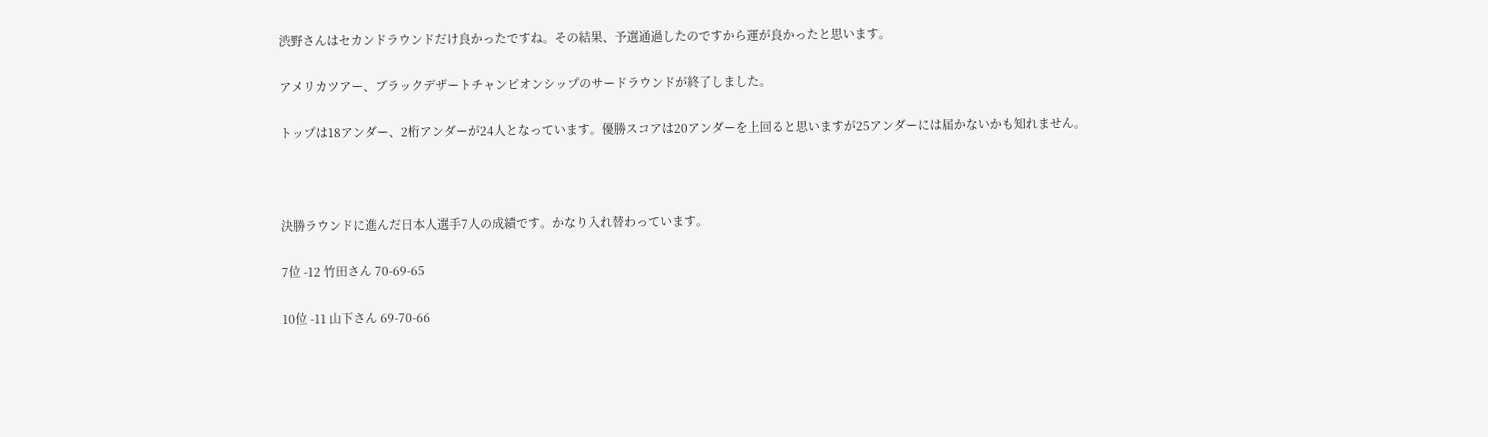渋野さんはセカンドラウンドだけ良かったですね。その結果、予選通過したのですから運が良かったと思います。

アメリカツアー、ブラックデザートチャンピオンシップのサードラウンドが終了しました。

トップは18アンダー、2桁アンダーが24人となっています。優勝スコアは20アンダーを上回ると思いますが25アンダーには届かないかも知れません。



決勝ラウンドに進んだ日本人選手7人の成績です。かなり入れ替わっています。

7位 -12 竹田さん 70-69-65

10位 -11 山下さん 69-70-66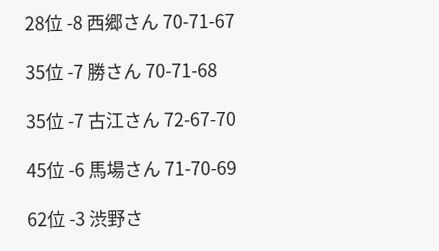28位 -8 西郷さん 70-71-67

35位 -7 勝さん 70-71-68

35位 -7 古江さん 72-67-70

45位 -6 馬場さん 71-70-69

62位 -3 渋野さ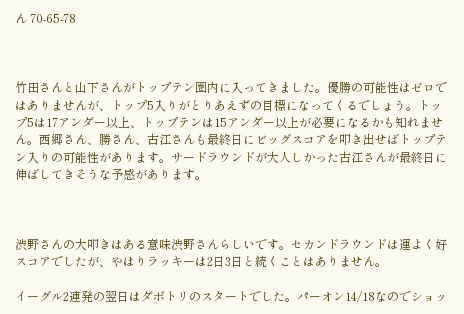ん 70-65-78



竹田さんと山下さんがトップテン圏内に入ってきました。優勝の可能性はゼロではありませんが、トップ5入りがとりあえずの目標になってくるでしょう。トップ5は17アンダー以上、トップテンは15アンダー以上が必要になるかも知れません。西郷さん、勝さん、古江さんも最終日にビッグスコアを叩き出せばトップテン入りの可能性があります。サードラウンドが大人しかった古江さんが最終日に伸ばしてきそうな予感があります。



渋野さんの大叩きはある意味渋野さんらしいです。セカンドラウンドは運よく好スコアでしたが、やはりラッキーは2日3日と続くことはありません。

イーグル2連発の翌日はダボトリのスタートでした。パーオン14/18なのでショッ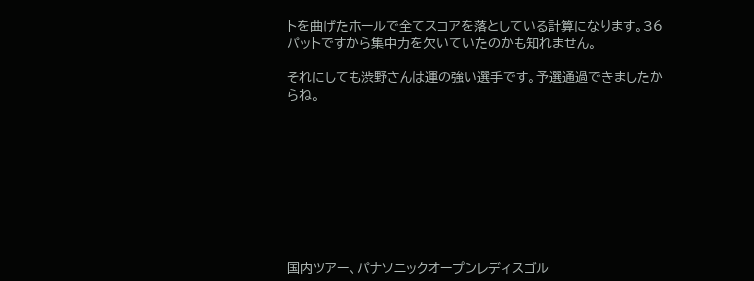トを曲げたホールで全てスコアを落としている計算になります。36パットですから集中力を欠いていたのかも知れません。

それにしても渋野さんは運の強い選手です。予選通過できましたからね。









国内ツアー、パナソニックオープンレディスゴル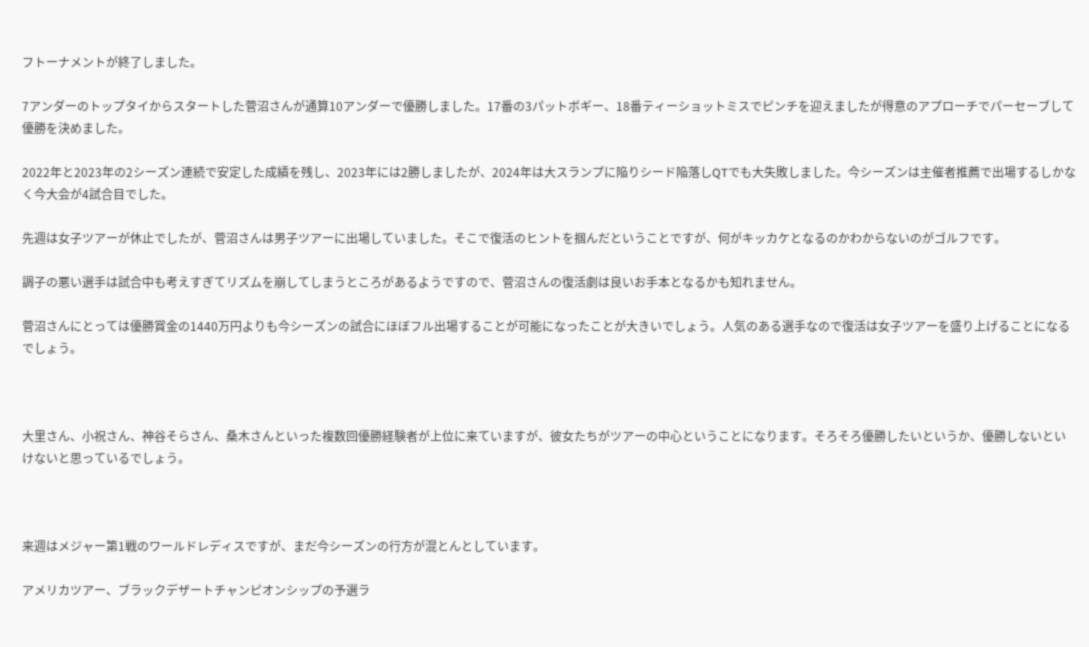フトーナメントが終了しました。

7アンダーのトップタイからスタートした菅沼さんが通算10アンダーで優勝しました。17番の3パットボギー、18番ティーショットミスでピンチを迎えましたが得意のアプローチでパーセーブして優勝を決めました。

2022年と2023年の2シーズン連続で安定した成績を残し、2023年には2勝しましたが、2024年は大スランプに陥りシード陥落しQTでも大失敗しました。今シーズンは主催者推薦で出場するしかなく今大会が4試合目でした。

先週は女子ツアーが休止でしたが、菅沼さんは男子ツアーに出場していました。そこで復活のヒントを掴んだということですが、何がキッカケとなるのかわからないのがゴルフです。

調子の悪い選手は試合中も考えすぎてリズムを崩してしまうところがあるようですので、菅沼さんの復活劇は良いお手本となるかも知れません。

菅沼さんにとっては優勝賞金の1440万円よりも今シーズンの試合にほぼフル出場することが可能になったことが大きいでしょう。人気のある選手なので復活は女子ツアーを盛り上げることになるでしょう。



大里さん、小祝さん、神谷そらさん、桑木さんといった複数回優勝経験者が上位に来ていますが、彼女たちがツアーの中心ということになります。そろそろ優勝したいというか、優勝しないといけないと思っているでしょう。



来週はメジャー第1戦のワールドレディスですが、まだ今シーズンの行方が混とんとしています。

アメリカツアー、ブラックデザートチャンピオンシップの予選ラ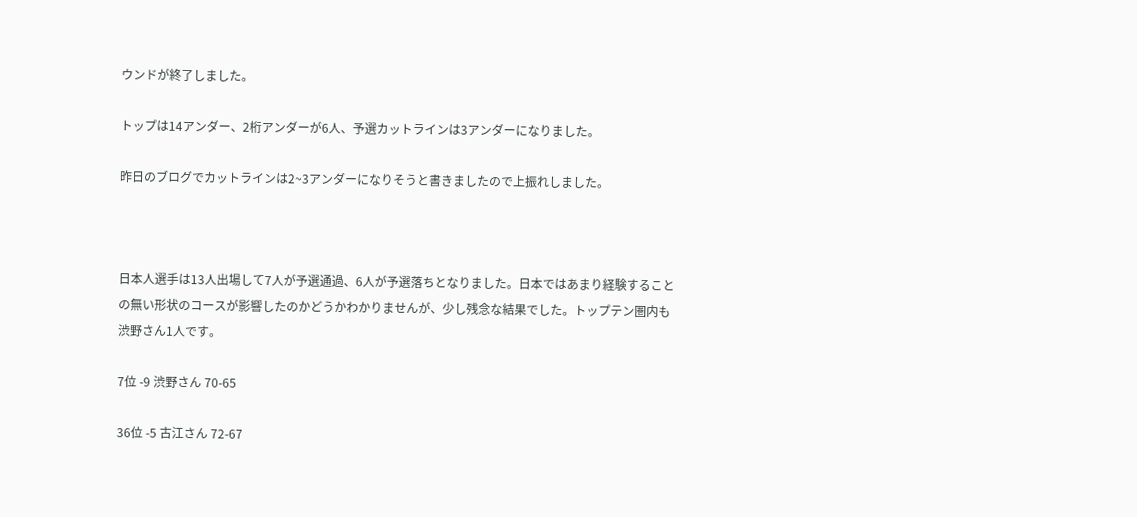ウンドが終了しました。

トップは14アンダー、2桁アンダーが6人、予選カットラインは3アンダーになりました。

昨日のブログでカットラインは2~3アンダーになりそうと書きましたので上振れしました。



日本人選手は13人出場して7人が予選通過、6人が予選落ちとなりました。日本ではあまり経験することの無い形状のコースが影響したのかどうかわかりませんが、少し残念な結果でした。トップテン圏内も渋野さん1人です。

7位 -9 渋野さん 70-65

36位 -5 古江さん 72-67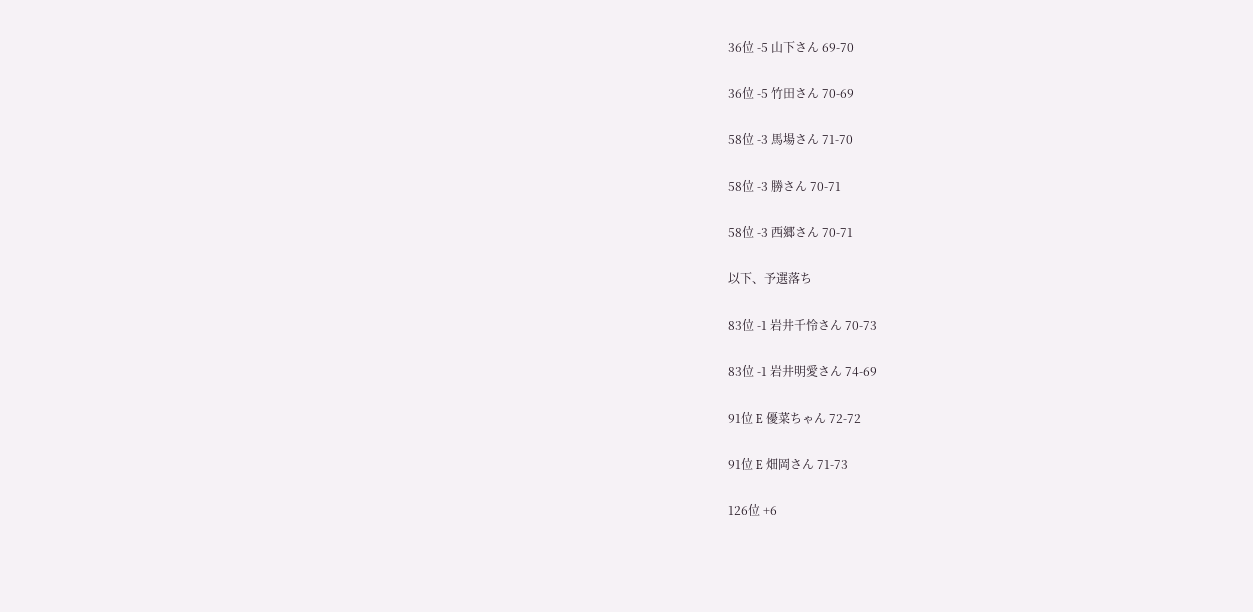36位 -5 山下さん 69-70

36位 -5 竹田さん 70-69

58位 -3 馬場さん 71-70

58位 -3 勝さん 70-71

58位 -3 西郷さん 70-71

以下、予選落ち

83位 -1 岩井千怜さん 70-73

83位 -1 岩井明愛さん 74-69

91位 E 優菜ちゃん 72-72

91位 E 畑岡さん 71-73

126位 +6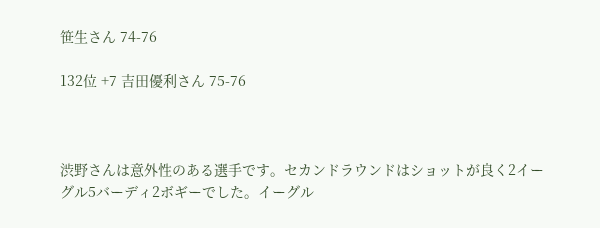笹生さん 74-76

132位 +7 吉田優利さん 75-76



渋野さんは意外性のある選手です。セカンドラウンドはショットが良く2イーグル5バーディ2ボギーでした。イーグル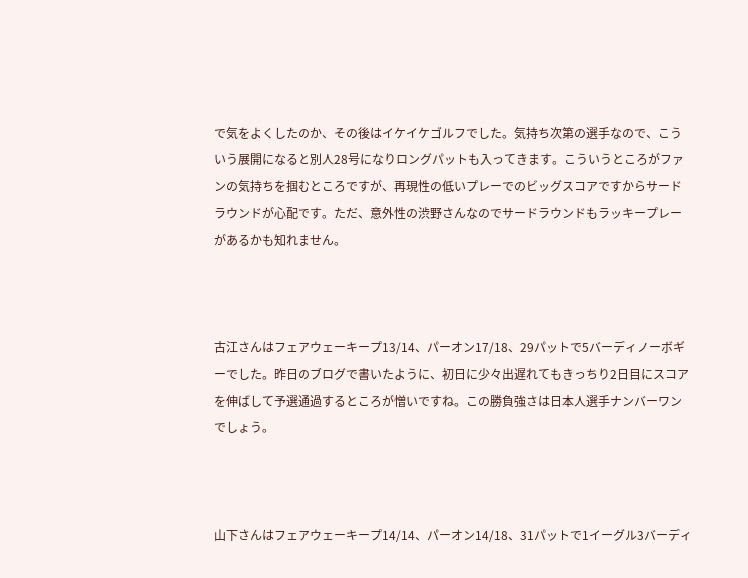で気をよくしたのか、その後はイケイケゴルフでした。気持ち次第の選手なので、こういう展開になると別人28号になりロングパットも入ってきます。こういうところがファンの気持ちを掴むところですが、再現性の低いプレーでのビッグスコアですからサードラウンドが心配です。ただ、意外性の渋野さんなのでサードラウンドもラッキープレーがあるかも知れません。



古江さんはフェアウェーキープ13/14、パーオン17/18、29パットで5バーディノーボギーでした。昨日のブログで書いたように、初日に少々出遅れてもきっちり2日目にスコアを伸ばして予選通過するところが憎いですね。この勝負強さは日本人選手ナンバーワンでしょう。



山下さんはフェアウェーキープ14/14、パーオン14/18、31パットで1イーグル3バーディ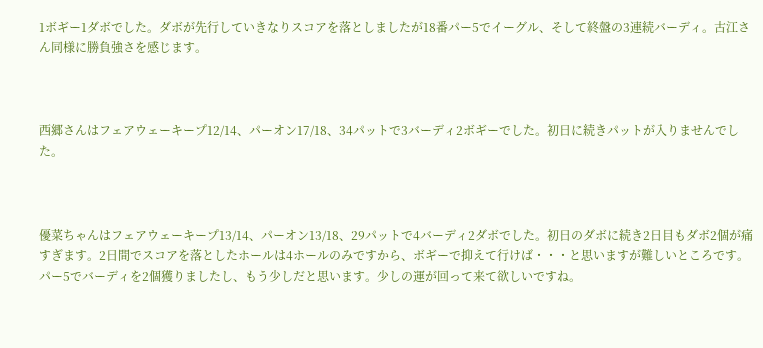1ボギー1ダボでした。ダボが先行していきなりスコアを落としましたが18番パー5でイーグル、そして終盤の3連続バーディ。古江さん同様に勝負強さを感じます。



西郷さんはフェアウェーキープ12/14、パーオン17/18、34パットで3バーディ2ボギーでした。初日に続きパットが入りませんでした。



優菜ちゃんはフェアウェーキープ13/14、パーオン13/18、29パットで4バーディ2ダボでした。初日のダボに続き2日目もダボ2個が痛すぎます。2日間でスコアを落としたホールは4ホールのみですから、ボギーで抑えて行けば・・・と思いますが難しいところです。パー5でバーディを2個獲りましたし、もう少しだと思います。少しの運が回って来て欲しいですね。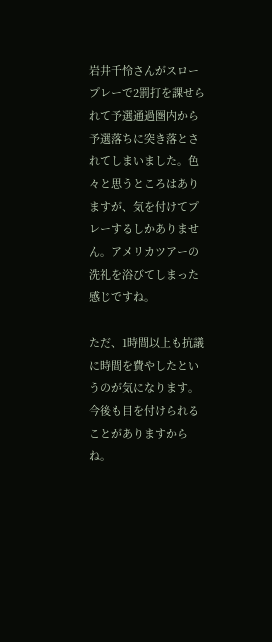岩井千怜さんがスロープレーで2罰打を課せられて予選通過圏内から予選落ちに突き落とされてしまいました。色々と思うところはありますが、気を付けてプレーするしかありません。アメリカツアーの洗礼を浴びてしまった感じですね。

ただ、1時間以上も抗議に時間を費やしたというのが気になります。今後も目を付けられることがありますからね。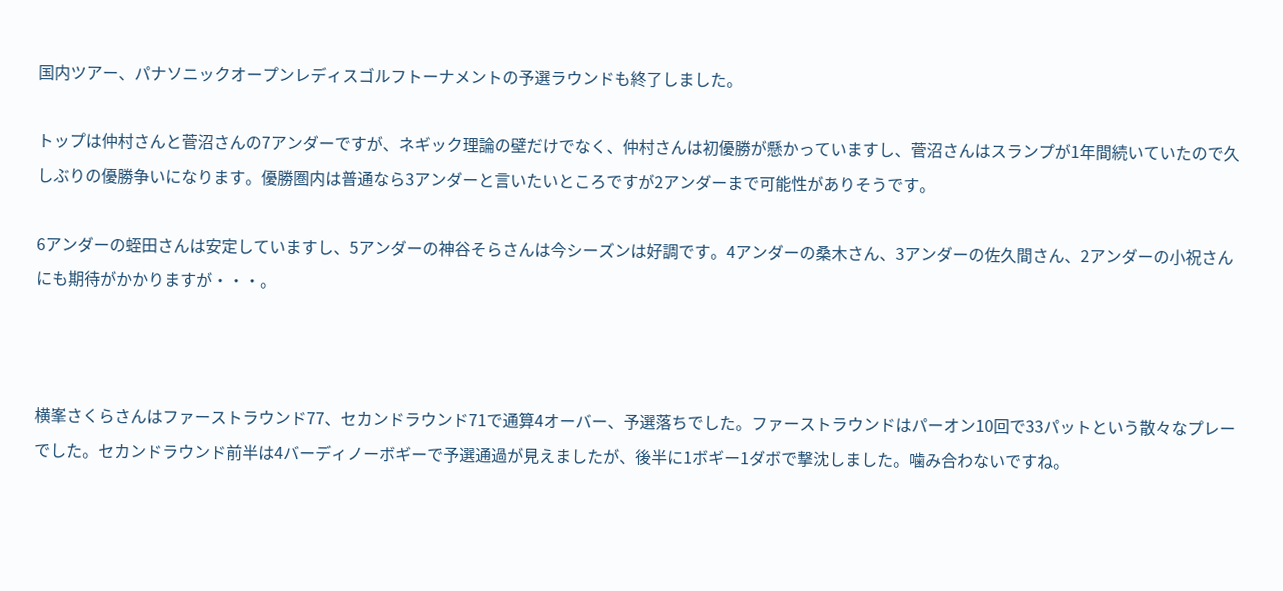国内ツアー、パナソニックオープンレディスゴルフトーナメントの予選ラウンドも終了しました。

トップは仲村さんと菅沼さんの7アンダーですが、ネギック理論の壁だけでなく、仲村さんは初優勝が懸かっていますし、菅沼さんはスランプが1年間続いていたので久しぶりの優勝争いになります。優勝圏内は普通なら3アンダーと言いたいところですが2アンダーまで可能性がありそうです。

6アンダーの蛭田さんは安定していますし、5アンダーの神谷そらさんは今シーズンは好調です。4アンダーの桑木さん、3アンダーの佐久間さん、2アンダーの小祝さんにも期待がかかりますが・・・。



横峯さくらさんはファーストラウンド77、セカンドラウンド71で通算4オーバー、予選落ちでした。ファーストラウンドはパーオン10回で33パットという散々なプレーでした。セカンドラウンド前半は4バーディノーボギーで予選通過が見えましたが、後半に1ボギー1ダボで撃沈しました。噛み合わないですね。